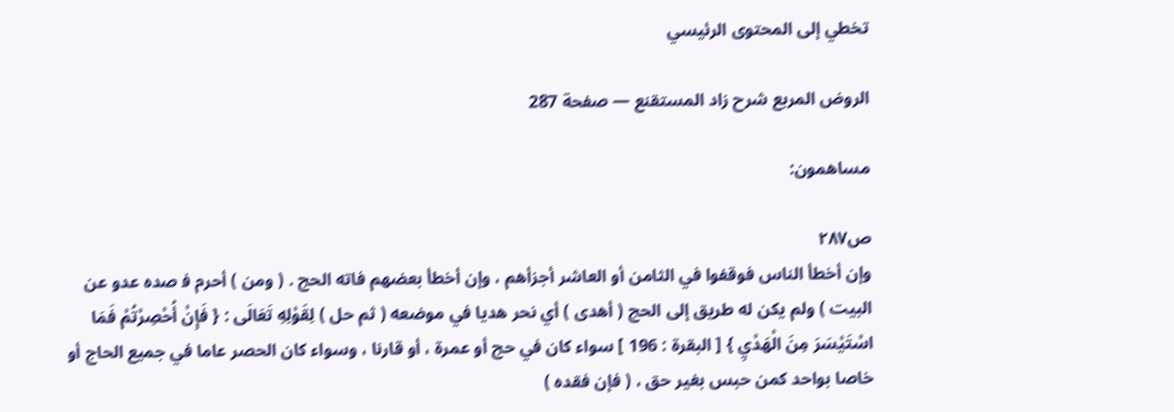تخطي إلى المحتوى الرئيسي

الروض المربع شرح زاد المستقنع — صفحة 287

مساهمون:

ص٢٨٧
وإن أخطأ الناس فوقفوا في الثامن أو العاشر أجزأهم ، وإن أخطأ بعضهم فاته الحج . ( ومن ) أحرم ف‍ صده عدو عن البيت ) ولم يكن له طريق إلى الحج ( أهدى ) أي نحر هديا في موضعه ( ثم حل ) لِقَوْلِهِ تَعَالَى : { فَإِنْ أُحْصِرْتُمْ فَمَا اسْتَيْسَرَ مِنَ الْهَدْيِ } [ البقرة : 196 ] سواء كان في حج أو عمرة ، أو قارنا ، وسواء كان الحصر عاما في جميع الحاج أو خاصا بواحد كمن حبس بغير حق ، ( فإن فقده )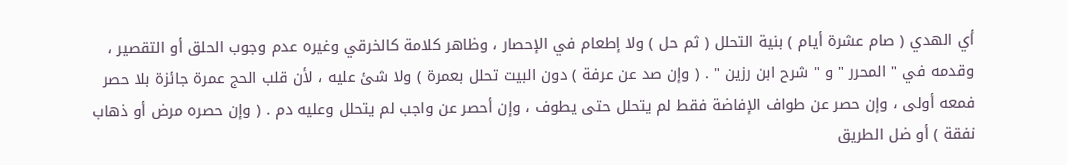أي الهدي ( صام عشرة أيام ) بنية التحلل ( ثم حل ) ولا إطعام في الإحصار ، وظاهر كلامة كالخرقي وغيره عدم وجوب الحلق أو التقصير ، وقدمه في " المحرر " و " شرح ابن رزين " . ( وإن صد عن عرفة ) دون البيت تحلل بعمرة ) ولا شئ عليه ، لأن قلب الحج عمرة جائزة بلا حصر فمعه أولى ، وإن حصر عن طواف الإفاضة فقط لم يتحلل حتى يطوف ، وإن أحصر عن واجب لم يتحلل وعليه دم . ( وإن حصره مرض أو ذهاب نفقة ) أو ضل الطريق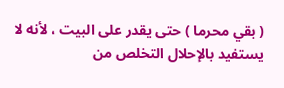( بقي محرما ) حتى يقدر على البيت ، لأنه لا يستفيد بالإحلال التخلص من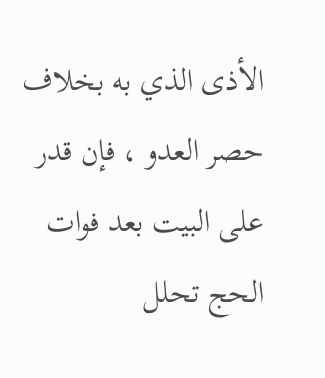الأذى الذي به بخلاف حصر العدو ، فإن قدر على البيت بعد فوات الحج تحلل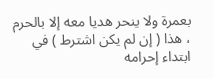بعمرة ولا ينحر هديا معه إلا بالحرم ، هذا ( إن لم يكن اشترط ) في ابتداء إحرامه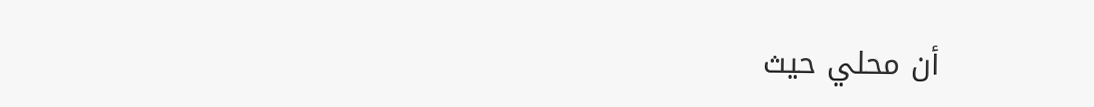أن محلي حيث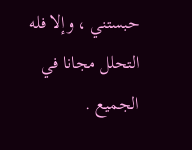حبستني ، وإلا فله التحلل مجانا في الجميع .